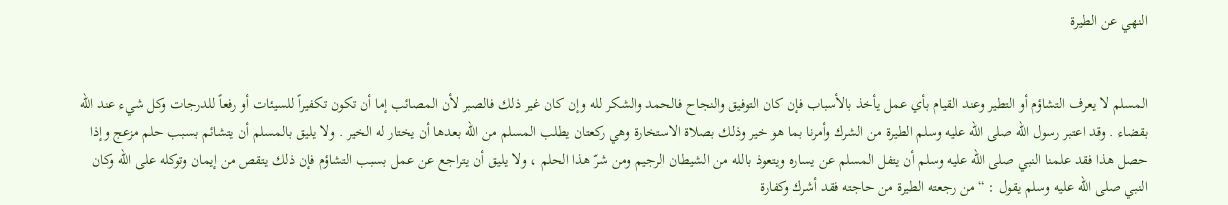النهي عن الطيرة


المسلم لا يعرف التشاؤم أو التطير وعند القيام بأي عمل يأخذ بالأسباب فإن كان التوفيق والنجاح فالحمد والشكر لله وإن كان غير ذلك فالصبر لأن المصائب إما أن تكون تكفيراً للسيئات أو رفعاً للدرجات وكل شيء عند الله بقضاء . وقد اعتبر رسول الله صلى الله عليه وسلم الطيرة من الشرك وأمرنا بما هو خير وذلك بصلاة الاستخارة وهي ركعتان يطلب المسلم من الله بعدها أن يختار له الخير . ولا يليق بالمسلم أن يتشائم بسبب حلم مزعج وإذا حصل هذا فقد علمنا النبي صلى الله عليه وسلم أن يتفل المسلم عن يساره ويتعوذ بالله من الشيطان الرجيم ومن شرّ هذا الحلم ، ولا يليق أن يتراجع عن عمل بسبب التشاؤم فإن ذلك يتقص من إيمان وتوكله على الله وكان النبي صلى الله عليه وسلم يقول : “من رجعته الطيرة من حاجته فقد أشرك وكفارة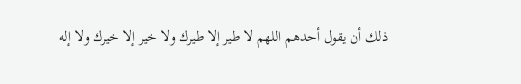ذلك أن يقول أحدهم اللهم لا طير إلا طيرك ولا خير إلا خيرك ولا إله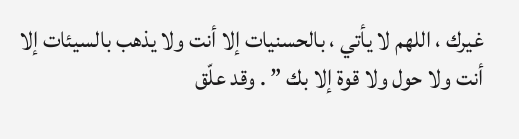غيرك ، اللهم لا يأتي ، بالحسنيات إلا أنت ولا يذهب بالسيئات إلا أنت ولا حول ولا قوة إلا بك ” . وقد علّق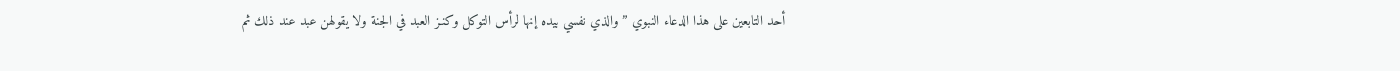أحد التابعين على هذا الدعاء النبوي ” والذي نفسي بيده إنها لرأس التوكل وكنـز العبد في الجنة ولا يقولهن عبد عند ذلك ثم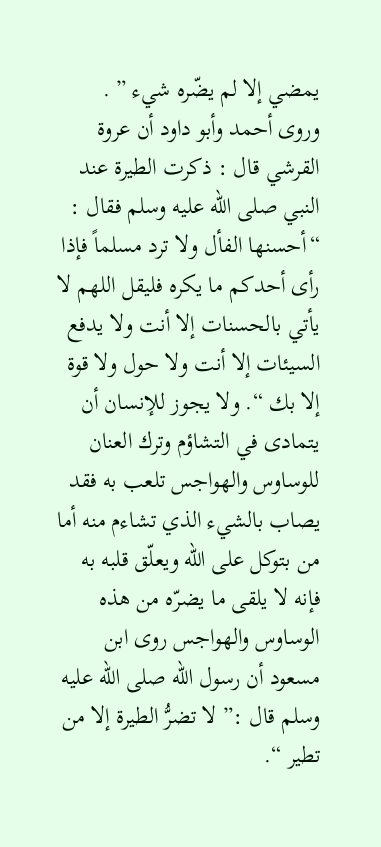يمضي إلا لم يضّره شيء ” . وروى أحمد وأبو داود أن عروة القرشي قال : ذكرت الطيرة عند النبي صلى الله عليه وسلم فقال : “أحسنها الفأل ولا ترد مسلماً فإذا رأى أحدكم ما يكره فليقل اللهم لا يأتي بالحسنات إلا أنت ولا يدفع السيئات إلا أنت ولا حول ولا قوة إلا بك “. ولا يجوز للإنسان أن يتمادى في التشاؤم وترك العنان للوساوس والهواجس تلعب به فقد يصاب بالشيء الذي تشاءم منه أما من بتوكل على الله ويعلّق قلبه به فإنه لا يلقى ما يضرّه من هذه الوساوس والهواجس روى ابن مسعود أن رسول الله صلى الله عليه وسلم قال :” لا تضرُّ الطيرة إلا من تطير “.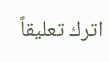اترك تعليقاً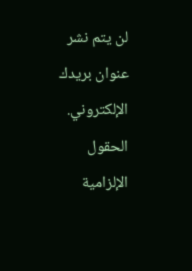لن يتم نشر عنوان بريدك الإلكتروني. الحقول الإلزامية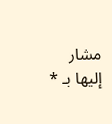مشار إليها بـ *